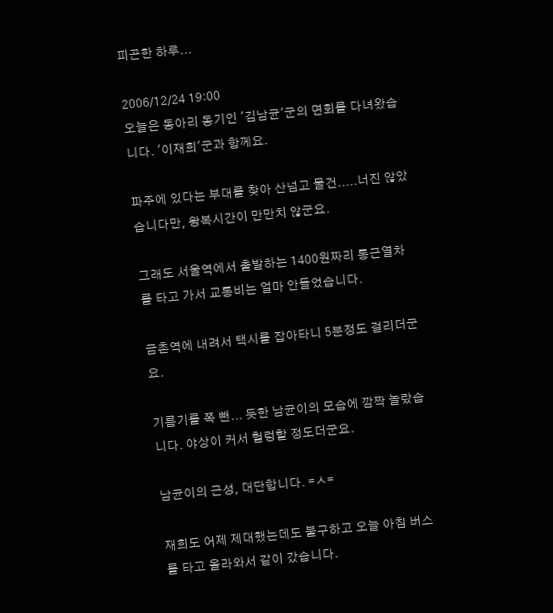피곤한 하루...

2006/12/24 19:00
오늘은 동아리 동기인 '김남균'군의 면회를 다녀왔습니다. '이재희'군과 함께요.

파주에 있다는 부대를 찾아 산넘고 물건.....너진 않았습니다만, 왕복시간이 만만치 않군요.

그래도 서울역에서 출발하는 1400원짜리 통근열차를 타고 가서 교통비는 얼마 안들었습니다.

금촌역에 내려서 택시를 잡아타니 5분정도 걸리더군요.

기름기를 쪽 뺀... 듯한 남균이의 모습에 깜짝 놀랐습니다. 야상이 커서 헐렁할 정도더군요.

남균이의 근성, 대단합니다. =ㅅ=

재희도 어제 제대했는데도 불구하고 오늘 아침 버스를 타고 올라와서 같이 갔습니다.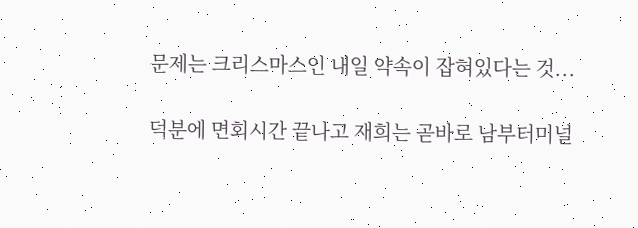문제는 크리스마스인 내일 약속이 잡혀있다는 것...

덕분에 면회시간 끝나고 재희는 곧바로 남부터미널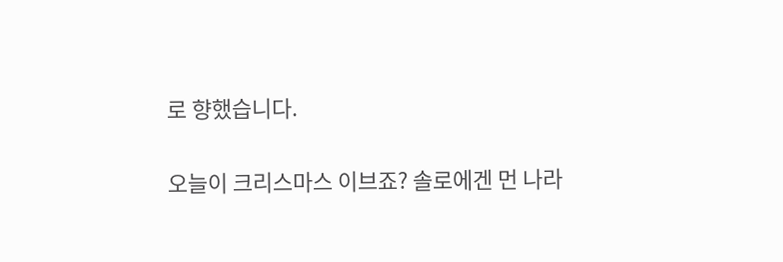로 향했습니다.

오늘이 크리스마스 이브죠? 솔로에겐 먼 나라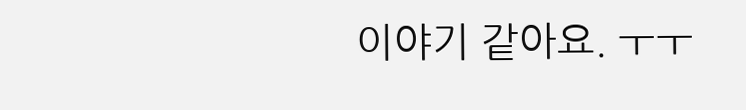이야기 같아요. ㅜㅜ